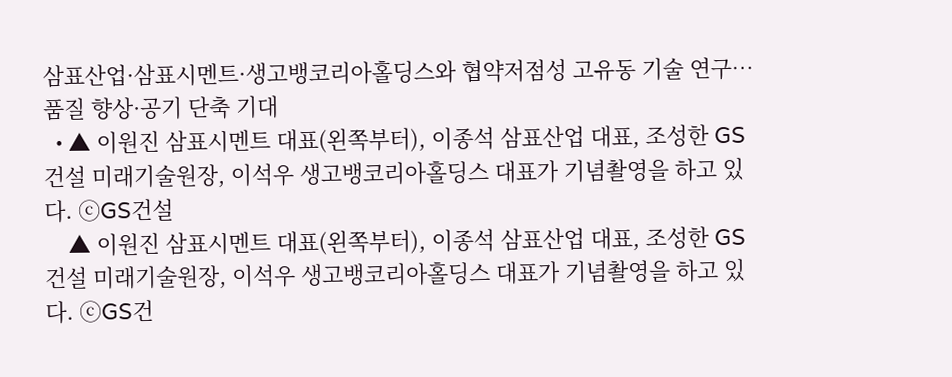삼표산업·삼표시멘트·생고뱅코리아홀딩스와 협약저점성 고유동 기술 연구…품질 향상·공기 단축 기대
  • ▲ 이원진 삼표시멘트 대표(왼쪽부터), 이종석 삼표산업 대표, 조성한 GS건설 미래기술원장, 이석우 생고뱅코리아홀딩스 대표가 기념촬영을 하고 있다. ⓒGS건설
    ▲ 이원진 삼표시멘트 대표(왼쪽부터), 이종석 삼표산업 대표, 조성한 GS건설 미래기술원장, 이석우 생고뱅코리아홀딩스 대표가 기념촬영을 하고 있다. ⓒGS건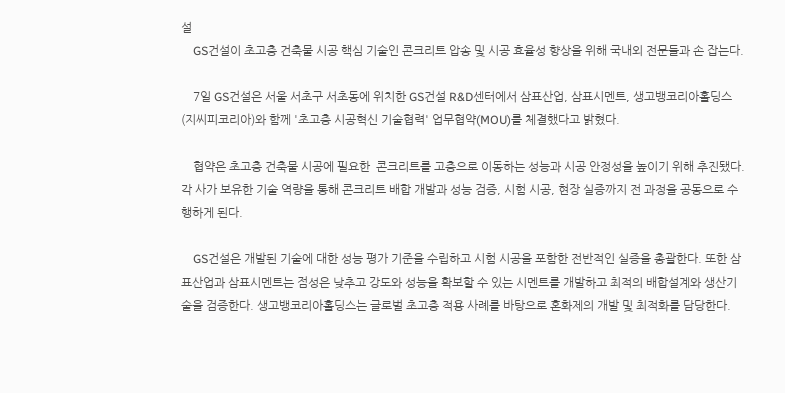설
    GS건설이 초고층 건축물 시공 핵심 기술인 콘크리트 압송 및 시공 효율성 향상을 위해 국내외 전문들과 손 잡는다.

    7일 GS건설은 서울 서초구 서초동에 위치한 GS건설 R&D센터에서 삼표산업, 삼표시멘트, 생고뱅코리아홀딩스(지씨피코리아)와 함께 '초고층 시공혁신 기술협력' 업무협약(MOU)를 체결했다고 밝혔다.

    협약은 초고층 건축물 시공에 필요한  콘크리트를 고층으로 이동하는 성능과 시공 안정성을 높이기 위해 추진됐다. 각 사가 보유한 기술 역량을 통해 콘크리트 배합 개발과 성능 검증, 시험 시공, 현장 실증까지 전 과정을 공동으로 수행하게 된다.

    GS건설은 개발된 기술에 대한 성능 평가 기준을 수립하고 시험 시공을 포함한 전반적인 실증을 총괄한다. 또한 삼표산업과 삼표시멘트는 점성은 낮추고 강도와 성능을 확보할 수 있는 시멘트를 개발하고 최적의 배합설계와 생산기술을 검증한다. 생고뱅코리아홀딩스는 글로벌 초고층 적용 사례를 바탕으로 혼화제의 개발 및 최적화를 담당한다.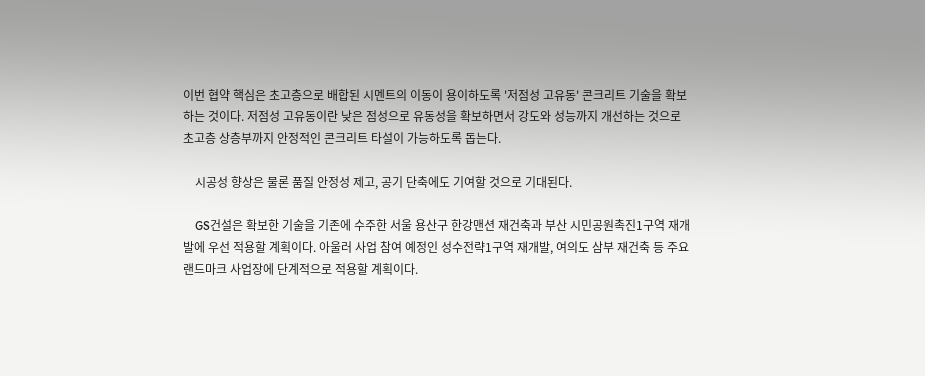이번 협약 핵심은 초고층으로 배합된 시멘트의 이동이 용이하도록 '저점성 고유동' 콘크리트 기술을 확보하는 것이다. 저점성 고유동이란 낮은 점성으로 유동성을 확보하면서 강도와 성능까지 개선하는 것으로 초고층 상층부까지 안정적인 콘크리트 타설이 가능하도록 돕는다.

    시공성 향상은 물론 품질 안정성 제고, 공기 단축에도 기여할 것으로 기대된다.

    GS건설은 확보한 기술을 기존에 수주한 서울 용산구 한강맨션 재건축과 부산 시민공원촉진1구역 재개발에 우선 적용할 계획이다. 아울러 사업 참여 예정인 성수전략1구역 재개발, 여의도 삼부 재건축 등 주요 랜드마크 사업장에 단계적으로 적용할 계획이다.